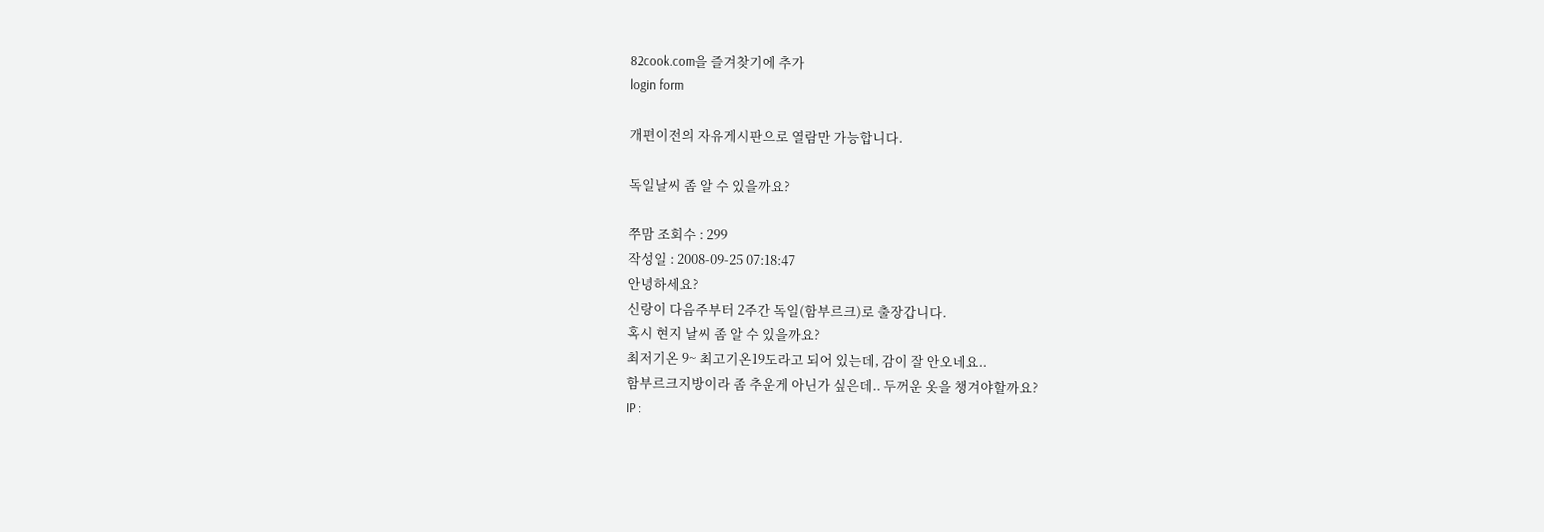82cook.com을 즐겨찾기에 추가
login form

개편이전의 자유게시판으로 열람만 가능합니다.

독일날씨 좀 알 수 있을까요?

쭈맘 조회수 : 299
작성일 : 2008-09-25 07:18:47
안녕하세요?
신랑이 다음주부터 2주간 독일(함부르크)로 출장갑니다.
혹시 현지 날씨 좀 알 수 있을까요?
최저기온 9~ 최고기온19도라고 되어 있는데, 감이 잘 안오네요..
함부르크지방이라 좀 추운게 아닌가 싶은데.. 두꺼운 옷을 챙겨야할까요?
IP :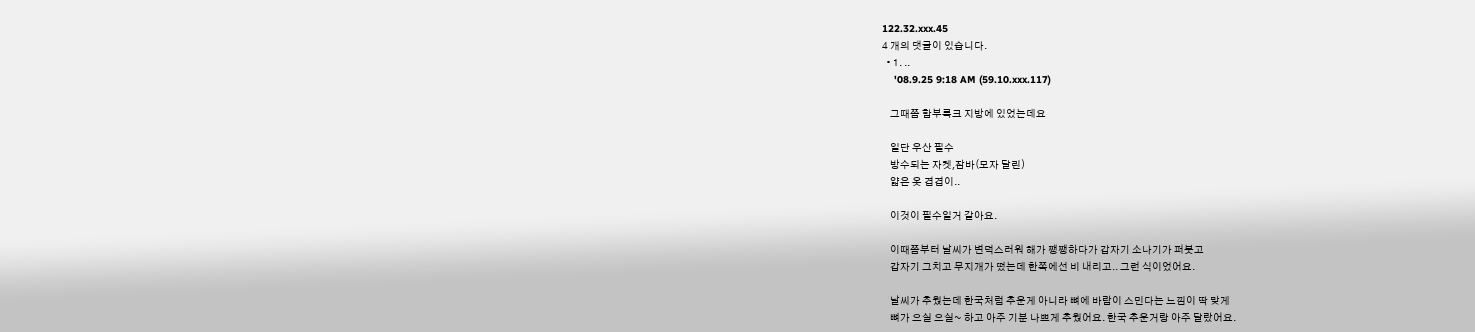122.32.xxx.45
4 개의 댓글이 있습니다.
  • 1. ..
    '08.9.25 9:18 AM (59.10.xxx.117)

    그때쯤 함부륵크 지방에 있었는데요

    일단 우산 필수
    방수되는 자켓,잠바(모자 달린)
    얇은 옷 겹겹이..

    이것이 필수일거 같아요.

    이때쯤부터 날씨가 변덕스러워 해가 쨍쨍하다가 갑자기 소나기가 퍼붓고
    갑자기 그치고 무지개가 떴는데 한쪽에선 비 내리고.. 그런 식이었어요.

    날씨가 추웠는데 한국처럼 추운게 아니라 뼈에 바람이 스민다는 느낌이 딱 맞게
    뼈가 으실 으실~ 하고 아주 기분 나쁘게 추웠어요. 한국 추운거랑 아주 달랐어요.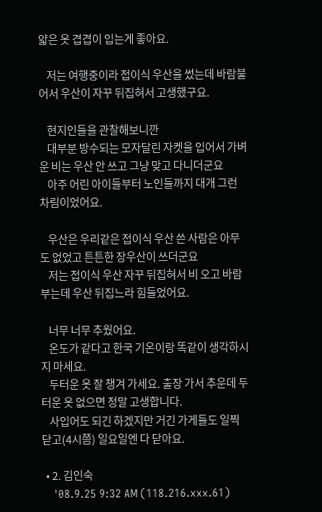얇은 옷 겹겹이 입는게 좋아요.

    저는 여행중이라 접이식 우산을 썼는데 바람불어서 우산이 자꾸 뒤집혀서 고생했구요.

    현지인들을 관찰해보니깐
    대부분 방수되는 모자달린 자켓을 입어서 가벼운 비는 우산 안 쓰고 그냥 맞고 다니더군요
    아주 어린 아이들부터 노인들까지 대개 그런 차림이었어요.

    우산은 우리같은 접이식 우산 쓴 사람은 아무도 없었고 튼튼한 장우산이 쓰더군요
    저는 접이식 우산 자꾸 뒤집혀서 비 오고 바람부는데 우산 뒤집느라 힘들었어요.

    너무 너무 추웠어요.
    온도가 같다고 한국 기온이랑 똑같이 생각하시지 마세요.
    두터운 옷 잘 챙겨 가세요. 출장 가서 추운데 두터운 옷 없으면 정말 고생합니다.
    사입어도 되긴 하겠지만 거긴 가게들도 일찍 닫고(4시쯤) 일요일엔 다 닫아요.

  • 2. 김인숙
    '08.9.25 9:32 AM (118.216.xxx.61)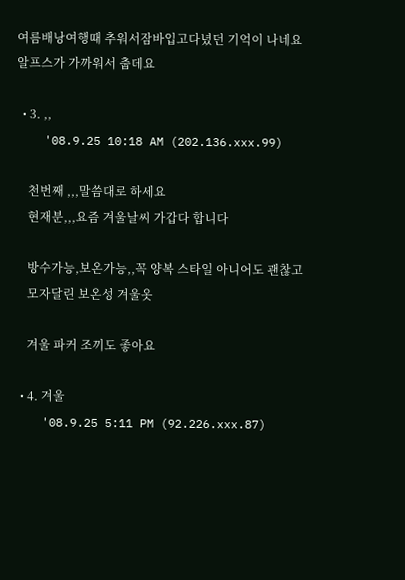여름배낭여행때 추워서잠바입고다녔던 기억이 나네요 알프스가 가까워서 춥데요

  • 3. ,,
    '08.9.25 10:18 AM (202.136.xxx.99)

    천번째 ,,,말씀대로 하세요
    현재분,,,요즘 겨울날씨 가갑다 합니다

    방수가능,보온가능,,꼭 양복 스타일 아니어도 괜찮고
    모자달린 보온성 겨울옷

    겨울 파커 조끼도 좋아요

  • 4. 겨울
    '08.9.25 5:11 PM (92.226.xxx.87)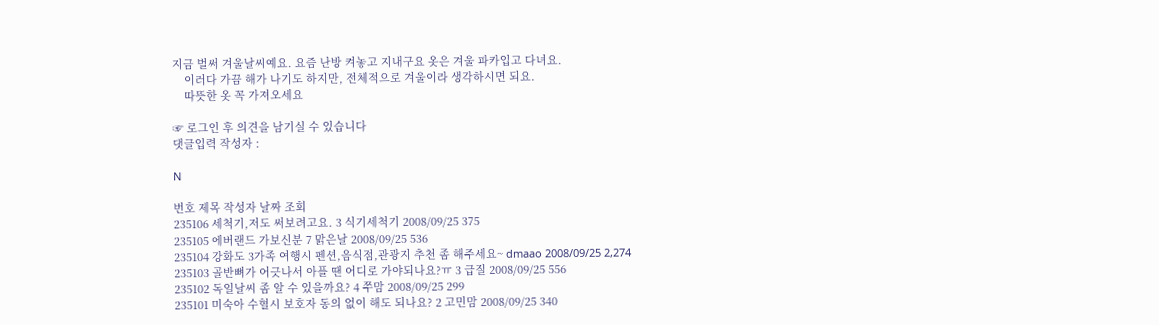지금 벌써 겨울날씨예요. 요즘 난방 켜놓고 지내구요 옷은 겨울 파카입고 다녀요.
    이러다 가끔 해가 나기도 하지만, 전체적으로 겨울이라 생각하시면 되요.
    따뜻한 옷 꼭 가져오세요

☞ 로그인 후 의견을 남기실 수 있습니다
댓글입력 작성자 :

N

번호 제목 작성자 날짜 조회
235106 세척기,저도 써보려고요. 3 식기세척기 2008/09/25 375
235105 에버랜드 가보신분 7 맑은날 2008/09/25 536
235104 강화도 3가족 여행시 펜션,음식점,관광지 추천 좀 해주세요~ dmaao 2008/09/25 2,274
235103 골반뼈가 어긋나서 아플 땐 어디로 가야되나요?ㅠ 3 급질 2008/09/25 556
235102 독일날씨 좀 알 수 있을까요? 4 쭈맘 2008/09/25 299
235101 미숙아 수혈시 보호자 동의 없이 해도 되나요? 2 고민맘 2008/09/25 340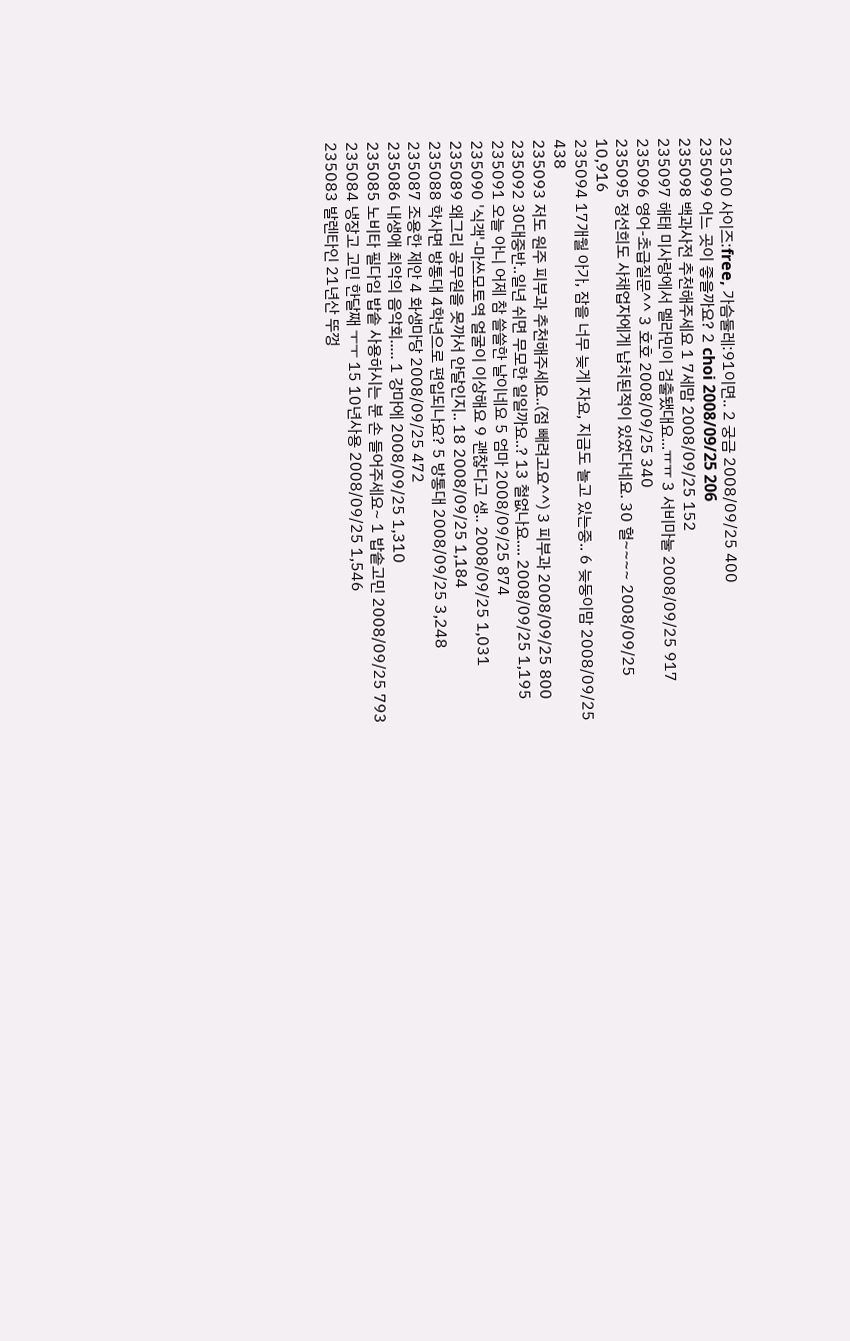235100 사이즈:free, 가슴둘레:91이면.. 2 궁금 2008/09/25 400
235099 어느 곳이 좋을까요? 2 choi 2008/09/25 206
235098 백과사전 추천해주세요 1 7세맘 2008/09/25 152
235097 해태 미사랑에서 멜라민이 검출됐대요...ㅠㅠ 3 서비마눌 2008/09/25 917
235096 영어-초급질문^^ 3 호호 2008/09/25 340
235095 정선희도 사채업자에게 납치된적이 있었다네요. 30 헐~~~~ 2008/09/25 10,916
235094 17개월 아가, 잠을 너무 늦게 자요, 지금도 놀고 있는중.. 6 늦둥이맘 2008/09/25 438
235093 저도 원주 피부과 추천해주세요..(점 빼려고요^^) 3 피부과 2008/09/25 800
235092 30대중반..일년 쉬면 무모한 일일까요..? 13 철없나요.... 2008/09/25 1,195
235091 오늘 아니 어제 참 쓸쓸한 날이네요 5 엄마 2008/09/25 874
235090 '식객'-마쓰모토역 얼굴이 이상해요 9 괜찮다고 생.. 2008/09/25 1,031
235089 왜그리 공무원을 못까서 안달인지.. 18 2008/09/25 1,184
235088 학사면 방통대 4학년으로 편입되나요? 5 방통대 2008/09/25 3,248
235087 조용한 제안 4 화생마당 2008/09/25 472
235086 내생애 최악의 음악회..... 1 강마에 2008/09/25 1,310
235085 노비타 필다임 밥솥 사용하시는 분 손 들어주세요~ 1 밥솥고민 2008/09/25 793
235084 냉장고 고민 한달째 ㅜㅜ 15 10년사용 2008/09/25 1,546
235083 발렌타인 21년산 뚜껑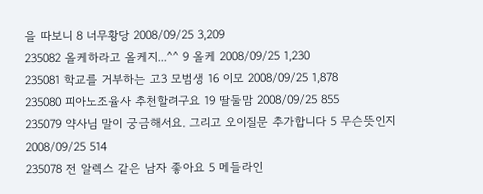을 따보니 8 너무황당 2008/09/25 3,209
235082 올케하라고 올케지...^^ 9 올케 2008/09/25 1,230
235081 학교를 거부하는 고3 모범생 16 이모 2008/09/25 1,878
235080 피아노조율사 추천할려구요 19 딸둘맘 2008/09/25 855
235079 약사님 말이 궁금해서요. 그리고 오이질문 추가합니다 5 무슨뜻인지 2008/09/25 514
235078 전 알렉스 같은 남자 좋아요 5 메들라인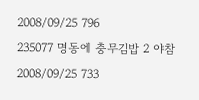2008/09/25 796
235077 명동에 충무김밥 2 야참 2008/09/25 733